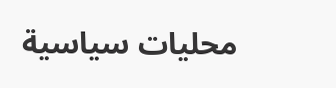محليات سياسية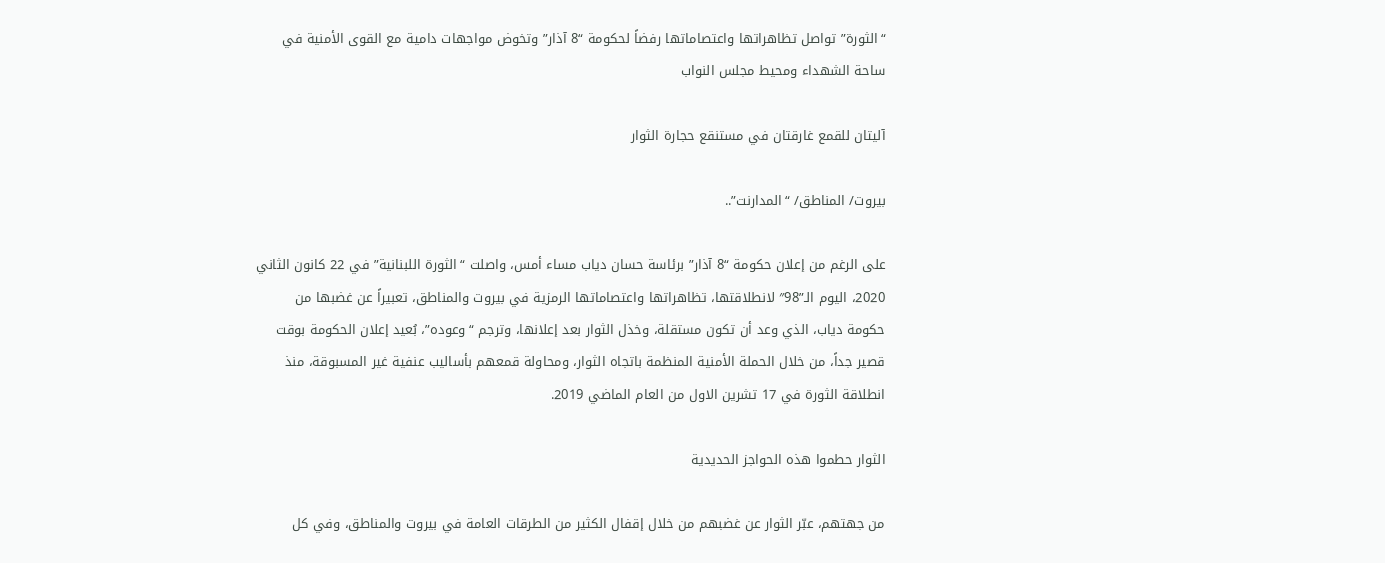“الثورة” تواصل تظاهراتها واعتصاماتها رفضاً لحكومة “8 آذار” وتخوض مواجهات دامية مع القوى الأمنية في ساحة الشهداء ومحيط مجلس النواب

آليتان للقمع غارقتان في مستنقع حجارة الثوار

بيروت/ المناطق/ “المدارنت”..

على الرغم من إعلان حكومة “8 آذار” برئاسة حسان دياب مساء أمس، واصلت “الثورة اللبنانية” في 22 كانون الثاني 2020، اليوم الـ”98″ لانطلاقتها، تظاهراتها واعتصاماتها الرمزية في بيروت والمناطق، تعبيراً عن غضبها من حكومة دياب، الذي وعد أن تكون مستقلة، وخذل الثوار بعد إعلانها، وترجم “وعوده”، بُعيد إعلان الحكومة بوقت قصير جداً، من خلال الحملة الأمنية المنظمة باتجاه الثوار، ومحاولة قمعهم بأساليب عنفية غير المسبوقة، منذ انطلاقة الثورة في 17 تشرين الاول من العام الماضي 2019.

الثوار حطموا هذه الحواجز الحديدية

من جهتهم، عبّر الثوار عن غضبهم من خلال إقفال الكثير من الطرقات العامة في بيروت والمناطق، وفي كل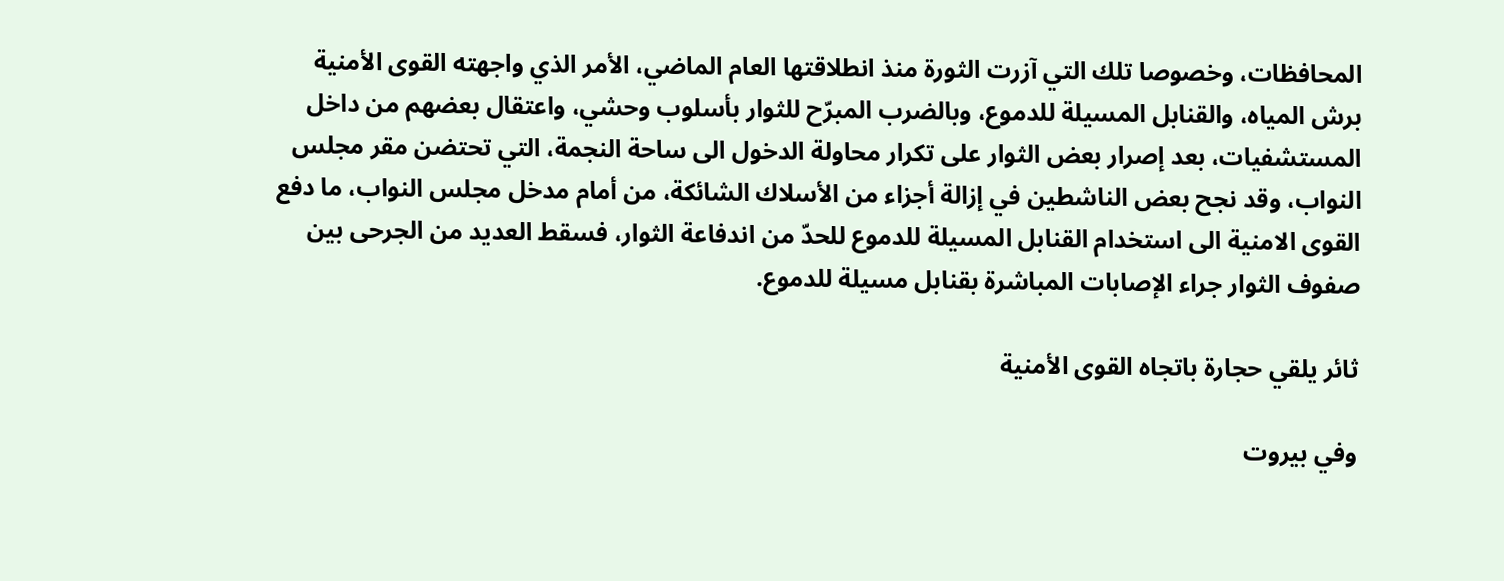المحافظات، وخصوصا تلك التي آزرت الثورة منذ انطلاقتها العام الماضي، الأمر الذي واجهته القوى الأمنية برش المياه، والقنابل المسيلة للدموع، وبالضرب المبرّح للثوار بأسلوب وحشي، واعتقال بعضهم من داخل المستشفيات، بعد إصرار بعض الثوار على تكرار محاولة الدخول الى ساحة النجمة، التي تحتضن مقر مجلس النواب، وقد نجح بعض الناشطين في إزالة أجزاء من الأسلاك الشائكة، من أمام مدخل مجلس النواب، ما دفع القوى الامنية الى استخدام القنابل المسيلة للدموع للحدّ من اندفاعة الثوار، فسقط العديد من الجرحى بين صفوف الثوار جراء الإصابات المباشرة بقنابل مسيلة للدموع.

ثائر يلقي حجارة باتجاه القوى الأمنية

وفي بيروت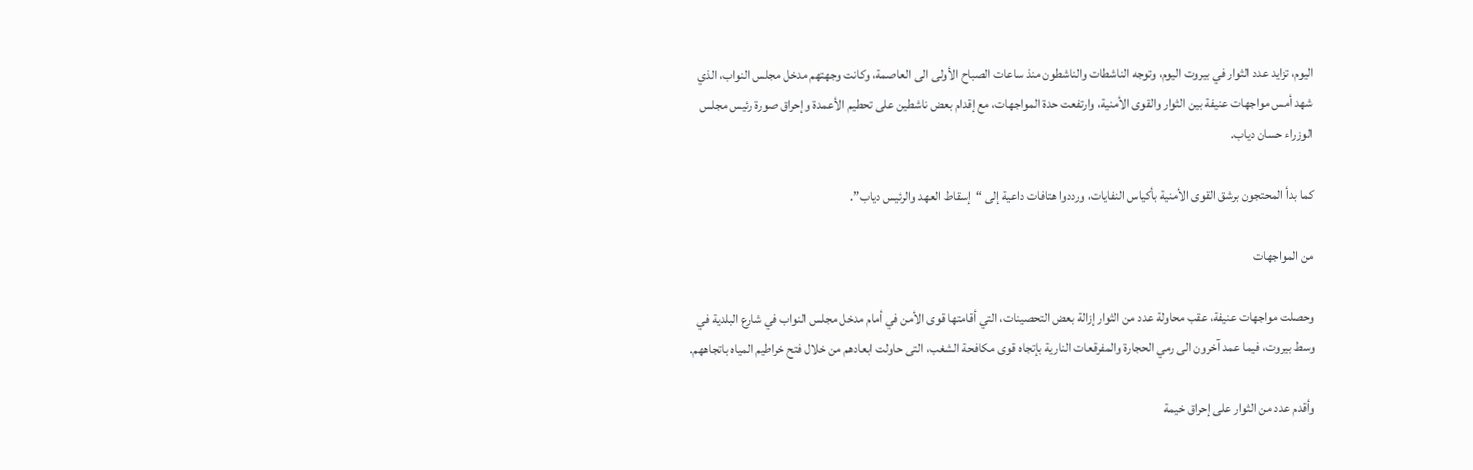اليوم، تزايد عدد الثوار في بيروت اليوم، وتوجه الناشطات والناشطون منذ ساعات الصباح الأولى الى العاصمة، وكانت وجهتهم مدخل مجلس النواب، الذي شهد أمس مواجهات عنيفة بين الثوار والقوى الأمنية، وارتفعت حدة المواجهات، مع إقدام بعض ناشطين على تحطيم الأعمدة وإحراق صورة رئيس مجلس الوزراء حسان دياب.

كما بدأ المحتجون برشق القوى الأمنية بأكياس النفايات، ورددوا هتافات داعية إلى “إسقاط العهد والرئيس دياب”.

من المواجهات

وحصلت مواجهات عنيفة، عقب محاولة عدد من الثوار إزالة بعض التحصينات، التي أقامتها قوى الأمن في أمام مدخل مجلس النواب في شارع البلدية في وسط بيروت، فيما عمد آخرون الى رمي الحجارة والمفرقعات النارية بإتجاه قوى مكافحة الشغب، التى حاولت ابعادهم من خلال فتح خراطيم المياه باتجاههم.

وأقدم عدد من الثوار على إحراق خيمة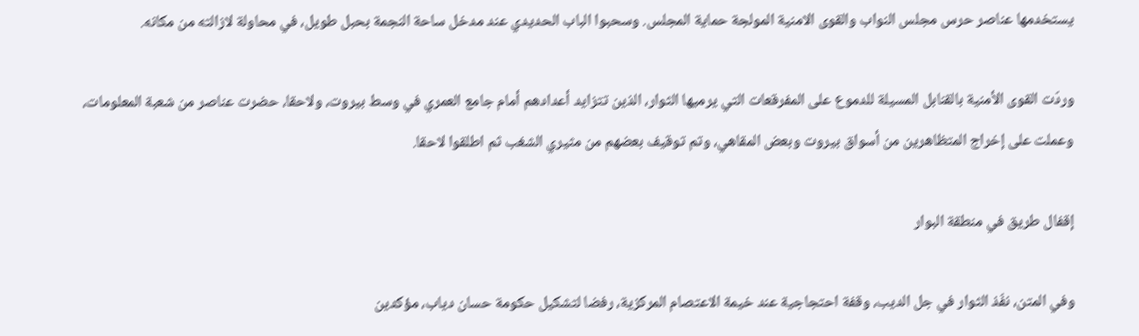يستخدمها عناصر حرس مجلس النواب والقوى الامنية المولجة حماية المجلس. وسحبوا الباب الحديدي عند مدخل ساحة النجمة بحبل طويل، في محاولة لازالته من مكانه.

وردّت القوى الأمنية بالقنابل المسيلة للدموع على المفرقعات التي يرميها الثوار، الذين تتزايد أعدادهم أمام جامع العمري في وسط بيروت، ولاحقا، حضرت عناصر من شعبة المعلومات، وعملت على إخراج المتظاهرين من أسواق بيروت وبعض المقاهي، وتم توقيف بعضهم من مثيري الشغب ثم اطلقوا لاحقا.

إقفال طريق في منطقة البوار

وفي المتن، نفّذ الثوار في جل الديب، وقفة احتجاجية عند خيمة الاعتصام المركزية، رفضا لتشكيل حكومة حسان دياب، مؤكدين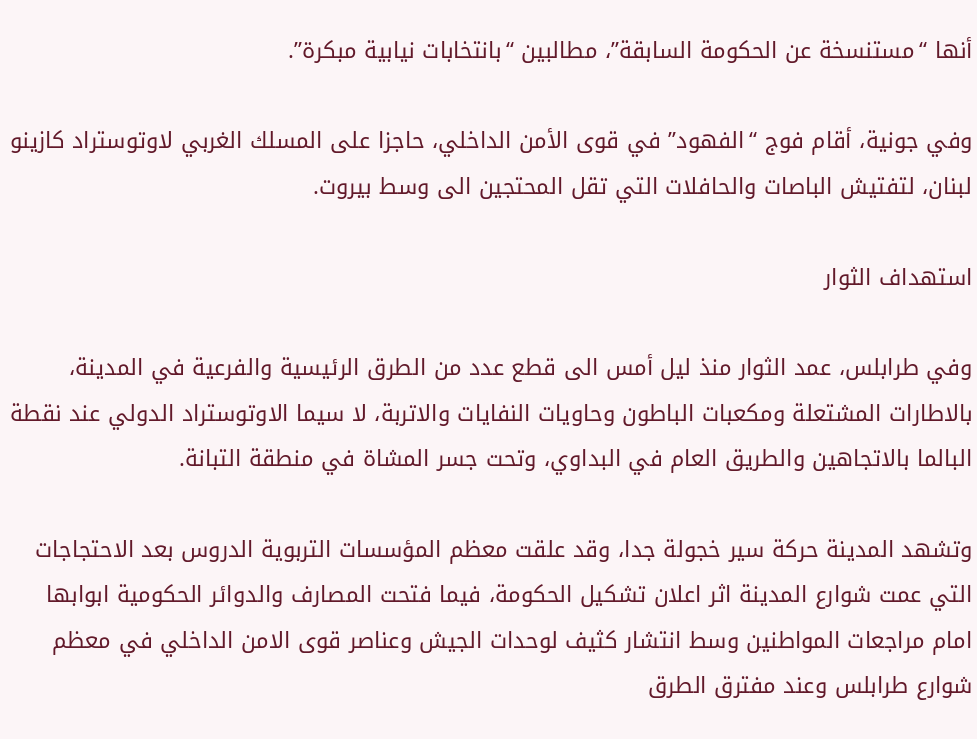أنها “مستنسخة عن الحكومة السابقة”، مطالبين “بانتخابات نيابية مبكرة”.

وفي جونية، أقام فوج “الفهود” في قوى الأمن الداخلي، حاجزا على المسلك الغربي لاوتوستراد كازينو لبنان، لتفتيش الباصات والحافلات التي تقل المحتجين الى وسط بيروت.

استهداف الثوار

وفي طرابلس، عمد الثوار منذ ليل أمس الى قطع عدد من الطرق الرئيسية والفرعية في المدينة، بالاطارات المشتعلة ومكعبات الباطون وحاويات النفايات والاتربة، لا سيما الاوتوستراد الدولي عند نقطة البالما بالاتجاهين والطريق العام في البداوي، وتحت جسر المشاة في منطقة التبانة.

وتشهد المدينة حركة سير خجولة جدا، وقد علقت معظم المؤسسات التربوية الدروس بعد الاحتجاجات التي عمت شوارع المدينة اثر اعلان تشكيل الحكومة، فيما فتحت المصارف والدوائر الحكومية ابوابها امام مراجعات المواطنين وسط انتشار كثيف لوحدات الجيش وعناصر قوى الامن الداخلي في معظم شوارع طرابلس وعند مفترق الطرق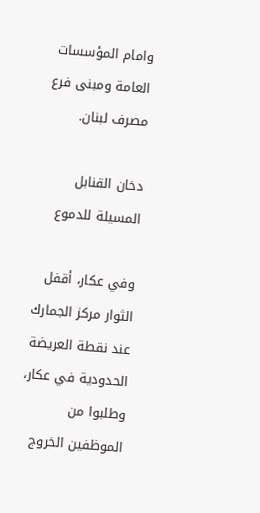وامام المؤسسات العامة ومبنى فرع مصرف لبنان.

دخان القنابل المسيلة للدموع

وفي عكار، أقفل الثوار مركز الجمارك عند نقطة العريضة الحدودية في عكار، وطلبوا من الموظفين الخروج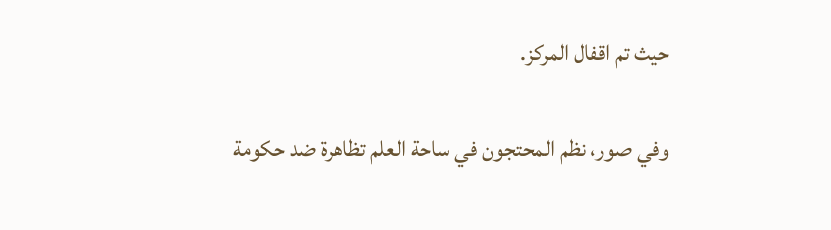حيث تم اقفال المركز.

وفي صور، نظم المحتجون في ساحة العلم تظاهرة ضد حكومة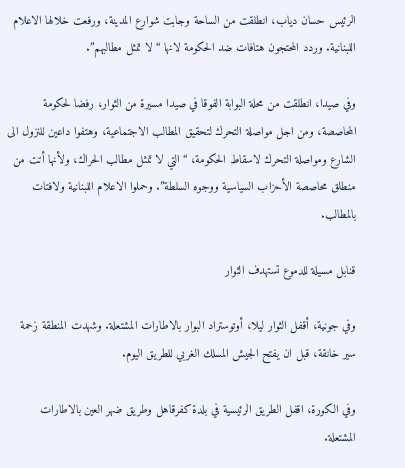الرئيس حسان دياب، انطلقت من الساحة وجابت شوارع المدينة، ورفعت خلالها الاعلام اللبنانية. وردد المحتجون هتافات ضد الحكومة لانها “لا تمثل مطالبهم”.

وفي صيدا، انطلقت من محلة البوابة الفوقا في صيدا مسيرة من الثوار، رفضا لحكومة المحاصصة، ومن اجل مواصلة التحرك لتحقيق المطالب الاجتماعية، وهتفوا داعين للنزول الى الشارع ومواصلة التحرك لاسقاط الحكومة، “التي لا تمثل مطالب الحراك، ولأنها أتت من منطلق محاصصة الأحزاب السياسية ووجوه السلطة”. وحملوا الاعلام اللبنانية ولافتات بالمطالب.

قنابل مسيلة للدموع تستهدف الثوار

وفي جونية، أقفل الثوار ليلا، أوتوستراد البوار بالاطارات المشتعلة. وشهدت المنطقة زحمة سير خانقة، قبل ان يفتح الجيش المسلك الغربي للطريق اليوم.

وفي الكورة، اقفل الطريق الرئيسية في بلدة كفرقاهل وطريق ضهر العين بالاطارات المشتعلة.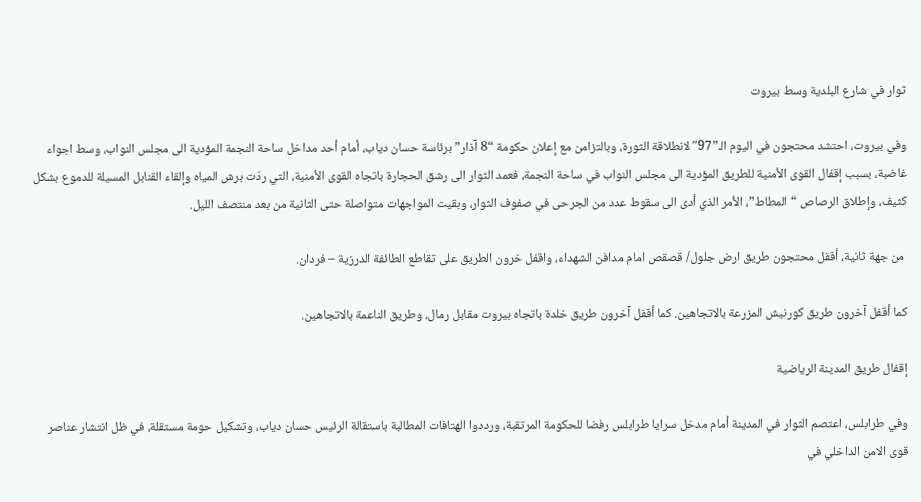ثوار في شارع البلدية وسط بيروت

وفي بيروت، احتشد محتجون في اليوم الـ”97″ لانطلاقة الثورة، وبالتزامن مع إعلان حكومة “8 آذار” برئاسة حسان دياب، أمام أحد مداخل ساحة النجمة المؤدية الى مجلس النواب، وسط اجواء غاضبة، بسبب إقفال القوى الأمنية للطريق المؤدية الى مجلس النواب في ساحة النجمة، فعمد الثوار الى رشق الحجارة باتجاه القوى الأمنية، التي ردّت برش المياه وإلقاء القنابل المسيلة للدموع بشكل كثيف، وإطلاق الرصاص “المطاط”، الأمر الذي أدى الى سقوط عدد من الجرحى في صفوف الثوار، وبقيت المواجهات متواصلة حتى الثانية من بعد منتصف الليل.

 من جهة ثانية، أقفل محتجون طريق ارض جلول/ قصقص امام مدافن الشهداء، واقفل خرون الطريق على تقاطع الطائفة الدرزية – فردان.

كما أقفل آخرون طريق كورنيش المزرعة بالاتجاهين. كما أقفل آخرون طريق خلدة باتجاه بيروت مقابل رمال، وطريق الناعمة بالاتجاهين.

إقفال طريق المدينة الرياضية

وفي طرابلس، اعتصم الثوار في المدينة أمام مدخل سرايا طرابلس رفضا للحكومة المرتقبة، ورددوا الهتافات المطالبة باستقالة الرئيس حسان دياب، وتشكيل حومة مستقلة، في ظل انتشار عناصر قوى الامن الداخلي في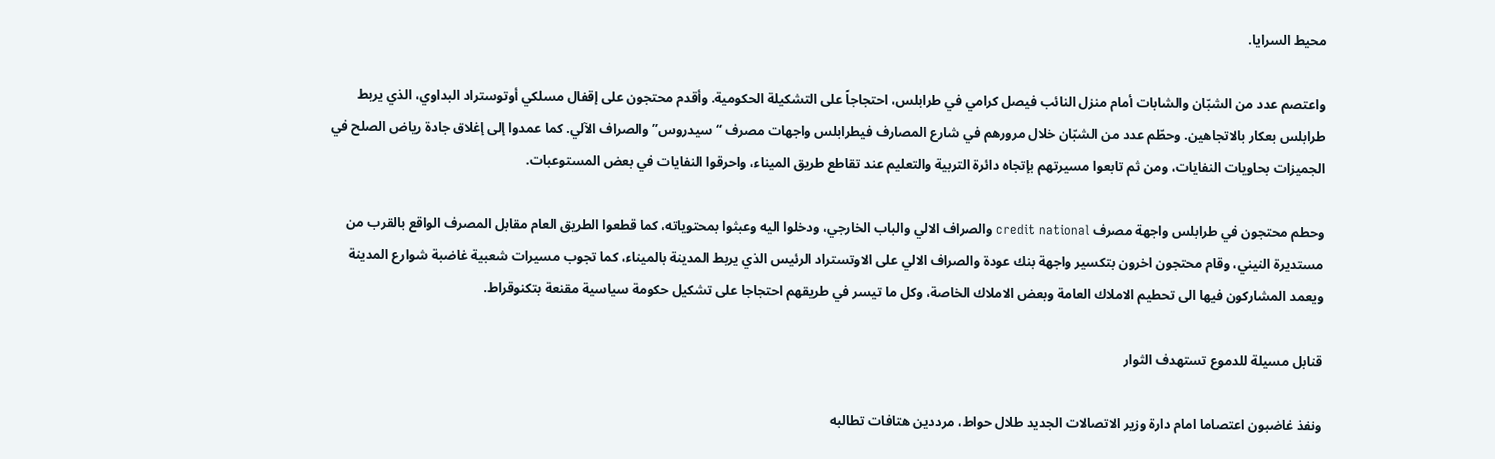محيط السرايا.

واعتصم عدد من الشبّان والشابات أمام منزل النائب فيصل كرامي في طرابلس، احتجاجاً على التشكيلة الحكومية. وأقدم محتجون على إقفال مسلكي أوتوستراد البداوي، الذي يربط طرابلس بعكار بالاتجاهين. وحطّم عدد من الشبّان خلال مرورهم في شارع المصارف فيطرابلس واجهات مصرف “سيدروس” والصراف الآلي. كما عمدوا إلى إغلاق جادة رياض الصلح في الجميزات بحاويات النفايات، ومن ثم تابعوا مسيرتهم بإتجاه دائرة التربية والتعليم عند تقاطع طريق الميناء، واحرقوا النفايات في بعض المستوعبات.

وحطم محتجون في طرابلس واجهة مصرف credit national والصراف الالي والباب الخارجي، ودخلوا اليه وعبثوا بمحتوياته، كما قطعوا الطريق العام مقابل المصرف الواقع بالقرب من مستديرة النيني، وقام محتجون اخرون بتكسير واجهة بنك عودة والصراف الالي على الاوتستراد الرئيس الذي يربط المدينة بالميناء، كما تجوب مسيرات شعبية غاضبة شوارع المدينة ويعمد المشاركون فيها الى تحطيم الاملاك العامة وبعض الاملاك الخاصة، وكل ما تيسر في طريقهم احتجاجا على تشكيل حكومة سياسية مقنعة بتكنوقراط.

قنابل مسيلة للدموع تستهدف الثوار

ونفذ غاضبون اعتصاما امام دارة وزير الاتصالات الجديد طلال حواط، مرددين هتافات تطالبه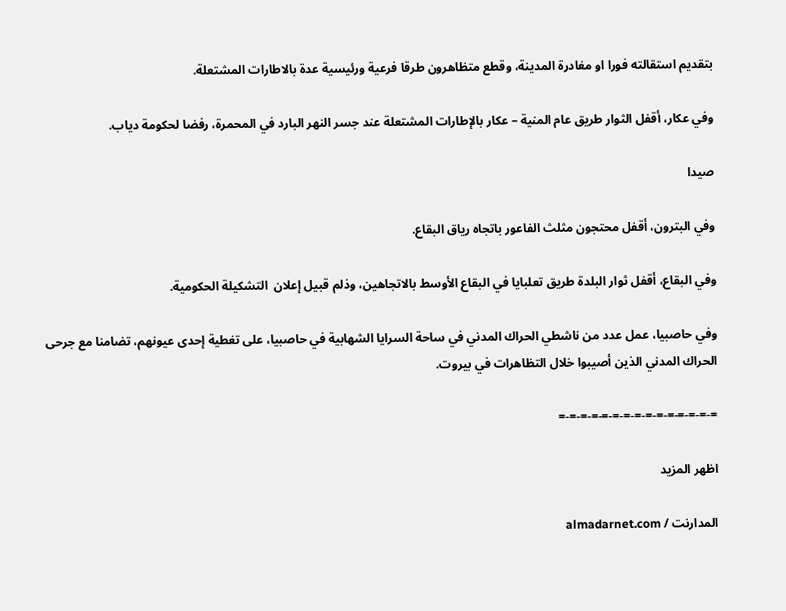بتقديم استقالته فورا او مغادرة المدينة، وقطع متظاهرون طرقا فرعية ورئيسية عدة بالاطارات المشتعلة.

وفي عكار، أقفل الثوار طريق عام المنية – عكار بالإطارات المشتعلة عند جسر النهر البارد في المحمرة، رفضا لحكومة دياب.

صيدا

وفي البترون، أقفل محتجون مثلث الفاعور باتجاه رياق البقاع.

وفي البقاع، أقفل ثوار البلدة طريق تعلبايا في البقاع الأوسط بالاتجاهين، وذلم قبيل إعلان  التشكيلة الحكومية.

وفي حاصبيا، عمل عدد من ناشطي الحراك المدني في ساحة السرايا الشهابية في حاصبيا، على تغطية إحدى عيونهم، تضامنا مع جرحى الحراك المدني الذين أصيبوا خلال التظاهرات في بيروت.

=-=-=-=-=-=-=-=-=-=-=-=-=-=-=

اظهر المزيد

المدارنت / almadarnet.com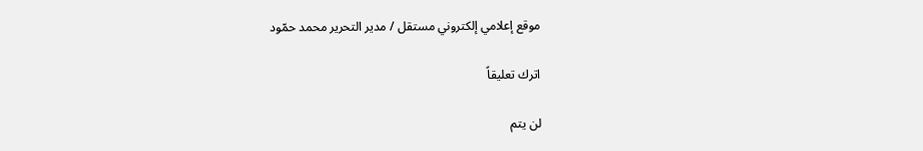موقع إعلامي إلكتروني مستقل / مدير التحرير محمد حمّود

اترك تعليقاً

لن يتم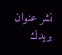نشر عنوان بريدك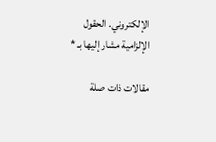الإلكتروني. الحقول الإلزامية مشار إليها بـ *

مقالات ذات صلة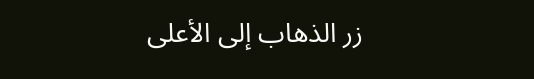زر الذهاب إلى الأعلى